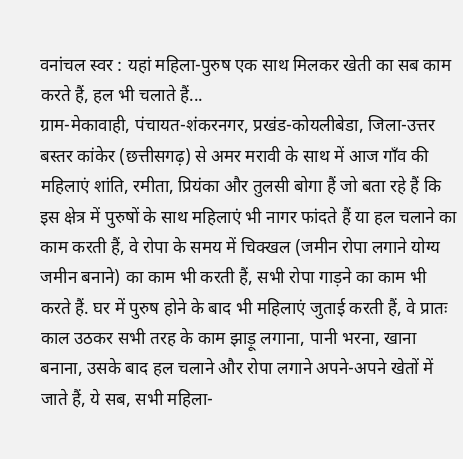वनांचल स्वर : यहां महिला-पुरुष एक साथ मिलकर खेती का सब काम करते हैं, हल भी चलाते हैं...
ग्राम-मेकावाही, पंचायत-शंकरनगर, प्रखंड-कोयलीबेडा, जिला-उत्तर बस्तर कांकेर (छत्तीसगढ़) से अमर मरावी के साथ में आज गाँव की महिलाएं शांति, रमीता, प्रियंका और तुलसी बोगा हैं जो बता रहे हैं कि इस क्षेत्र में पुरुषों के साथ महिलाएं भी नागर फांदते हैं या हल चलाने का काम करती हैं, वे रोपा के समय में चिक्खल (जमीन रोपा लगाने योग्य जमीन बनाने) का काम भी करती हैं, सभी रोपा गाड़ने का काम भी करते हैं. घर में पुरुष होने के बाद भी महिलाएं जुताई करती हैं, वे प्रातः काल उठकर सभी तरह के काम झाड़ू लगाना, पानी भरना, खाना बनाना, उसके बाद हल चलाने और रोपा लगाने अपने-अपने खेतों में जाते हैं, ये सब, सभी महिला-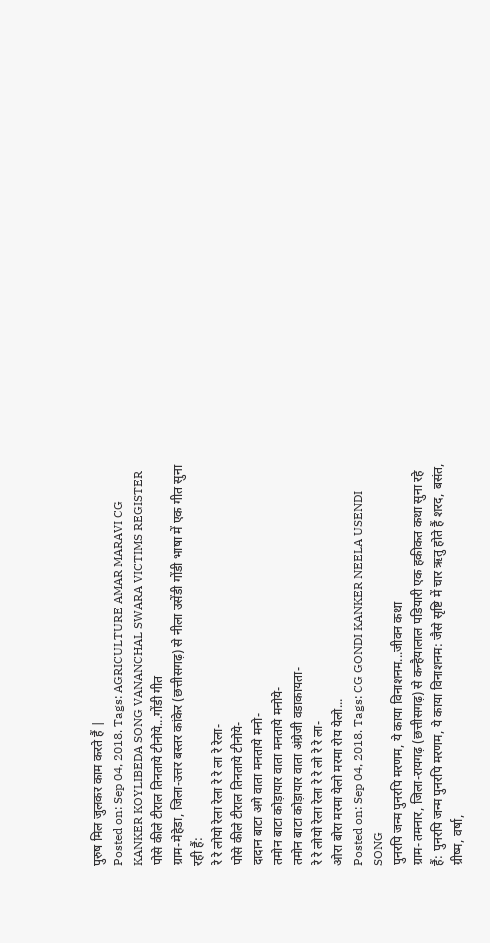पुरुष मिल जुलकर काम करते हैं |
Posted on: Sep 04, 2018. Tags: AGRICULTURE AMAR MARAVI CG KANKER KOYLIBEDA SONG VANANCHAL SWARA VICTIMS REGISTER
पोसे कीले टीराल तिनताये टीनोये...गोंडी गीत
ग्राम-मेहेडा, जिला-उत्तर बस्तर कांकेर (छत्तीसगढ़) से नीला उसेंडी गोंडी भाषा में एक गीत सुना रही हैं:
रे रे लोयो रेला रेला रे रे ला रे रेला-
पोसे कीले टीराल तिनताये टीनोये-
दादान बाटा अगे वाता मनताये मनो-
तमोन बाटा कोड़ायार वाता मनताये मनोये-
तमोन बाटा कोड़ायार वाता अंग्रेजी वडाकायता-
रे रे लोयो रेला रेला रे रे लो रे रे ला-
ओरा बोरा मरमा येलो मरमा रोय येलो...
Posted on: Sep 04, 2018. Tags: CG GONDI KANKER NEELA USENDI SONG
पुनरपि जन्म पुनरपि मरणम, ये काया विनाशनम...जीवन कथा
ग्राम-तमनार, जिला-रायगढ़ (छत्तीसगढ़) से कन्हैयालाल पडियारी एक हकीकत कथा सुना रहे हैं: पुनरपि जन्म पुनरपि मरणम, ये काया विनाशनम: जैसे सृष्टि में चार ऋतु होते हैं शरद, बसंत, ग्रीष्म, वर्षा,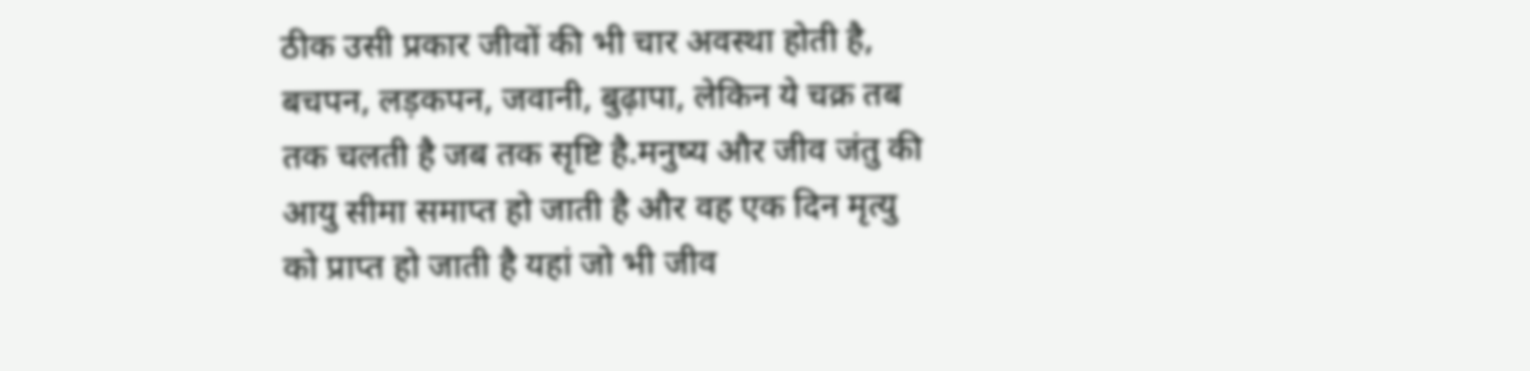ठीक उसी प्रकार जीवों की भी चार अवस्था होती है, बचपन, लड़कपन, जवानी, बुढ़ापा, लेकिन ये चक्र तब तक चलती है जब तक सृष्टि है.मनुष्य और जीव जंतु की आयु सीमा समाप्त हो जाती है और वह एक दिन मृत्यु को प्राप्त हो जाती है यहां जो भी जीव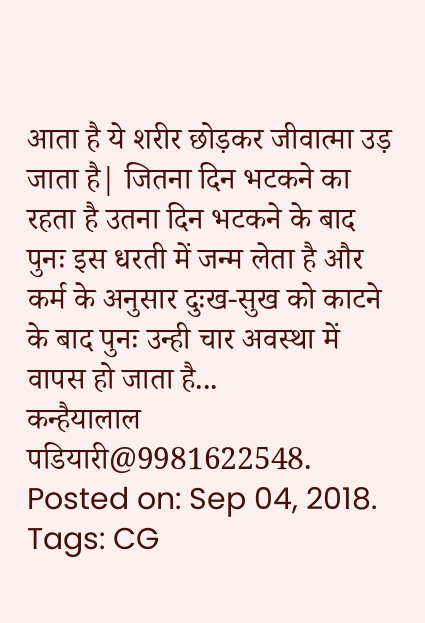आता है ये शरीर छोड़कर जीवात्मा उड़ जाता है| जितना दिन भटकने का रहता है उतना दिन भटकने के बाद पुनः इस धरती में जन्म लेता है और कर्म के अनुसार दुःख-सुख को काटने के बाद पुनः उन्ही चार अवस्था में वापस हो जाता है...
कन्हैयालाल पडियारी@9981622548.
Posted on: Sep 04, 2018. Tags: CG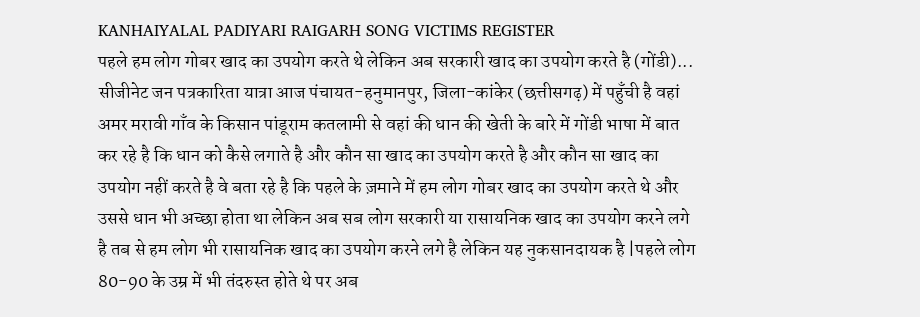KANHAIYALAL PADIYARI RAIGARH SONG VICTIMS REGISTER
पहले हम लोग गोबर खाद का उपयोग करते थे लेकिन अब सरकारी खाद का उपयोग करते है (गोंडी)...
सीजीनेट जन पत्रकारिता यात्रा आज पंचायत-हनुमानपुर, जिला-कांकेर (छत्तीसगढ़) में पहुँची है वहां अमर मरावी गाँव के किसान पांडूराम कतलामी से वहां की धान की खेती के बारे में गोंडी भाषा में बात कर रहे है कि धान को कैसे लगाते है और कौन सा खाद का उपयोग करते है और कौन सा खाद का उपयोग नहीं करते है वे बता रहे है कि पहले के ज़माने में हम लोग गोबर खाद का उपयोग करते थे और उससे धान भी अच्छा होता था लेकिन अब सब लोग सरकारी या रासायनिक खाद का उपयोग करने लगे है तब से हम लोग भी रासायनिक खाद का उपयोग करने लगे है लेकिन यह नुकसानदायक है |पहले लोग 80-90 के उम्र में भी तंदरुस्त होते थे पर अब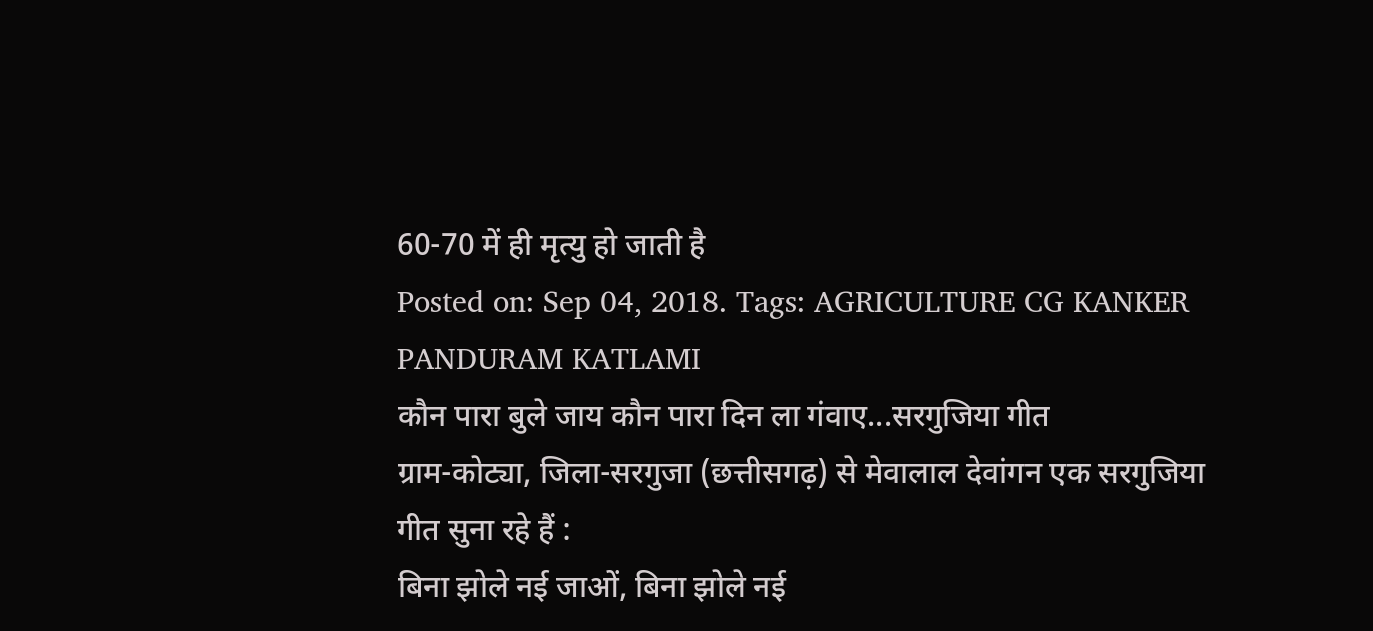60-70 में ही मृत्यु हो जाती है
Posted on: Sep 04, 2018. Tags: AGRICULTURE CG KANKER PANDURAM KATLAMI
कौन पारा बुले जाय कौन पारा दिन ला गंवाए...सरगुजिया गीत
ग्राम-कोट्या, जिला-सरगुजा (छत्तीसगढ़) से मेवालाल देवांगन एक सरगुजिया गीत सुना रहे हैं :
बिना झोले नई जाओं, बिना झोले नई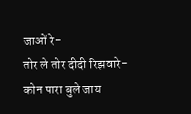जाओं रे-
तोर ले तोर दीदी रिझवारे-
कोन पारा बुले जाय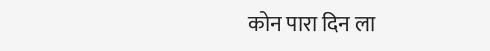कोन पारा दिन ला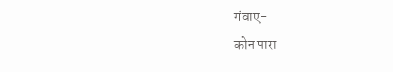गंवाए-
कोन पारा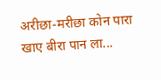अरीछा-मरीछा कोन पारा खाए बीरा पान ला...